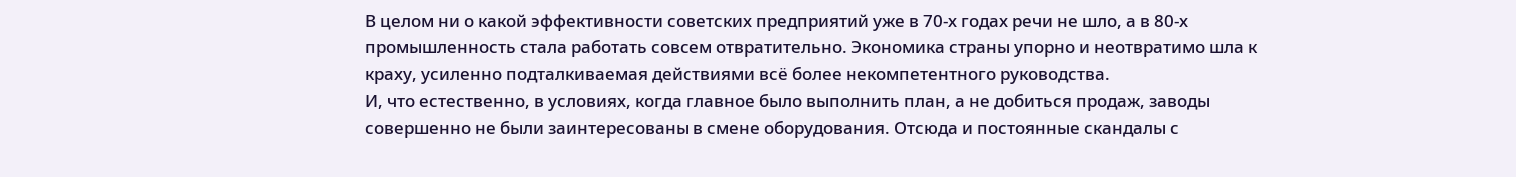В целом ни о какой эффективности советских предприятий уже в 70-х годах речи не шло, а в 80-х промышленность стала работать совсем отвратительно. Экономика страны упорно и неотвратимо шла к краху, усиленно подталкиваемая действиями всё более некомпетентного руководства.
И, что естественно, в условиях, когда главное было выполнить план, а не добиться продаж, заводы совершенно не были заинтересованы в смене оборудования. Отсюда и постоянные скандалы с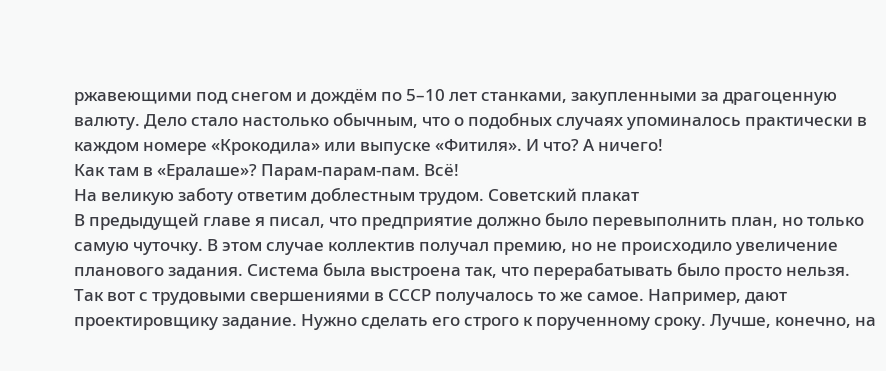ржавеющими под снегом и дождём по 5–10 лет станками, закупленными за драгоценную валюту. Дело стало настолько обычным, что о подобных случаях упоминалось практически в каждом номере «Крокодила» или выпуске «Фитиля». И что? А ничего!
Как там в «Ералаше»? Парам-парам-пам. Всё!
На великую заботу ответим доблестным трудом. Советский плакат
В предыдущей главе я писал, что предприятие должно было перевыполнить план, но только самую чуточку. В этом случае коллектив получал премию, но не происходило увеличение планового задания. Система была выстроена так, что перерабатывать было просто нельзя.
Так вот с трудовыми свершениями в СССР получалось то же самое. Например, дают проектировщику задание. Нужно сделать его строго к порученному сроку. Лучше, конечно, на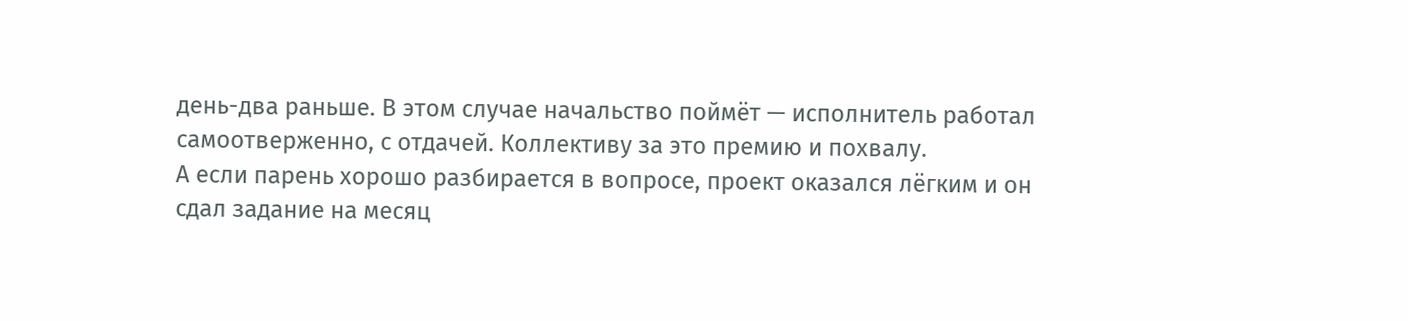день-два раньше. В этом случае начальство поймёт — исполнитель работал самоотверженно, с отдачей. Коллективу за это премию и похвалу.
А если парень хорошо разбирается в вопросе, проект оказался лёгким и он сдал задание на месяц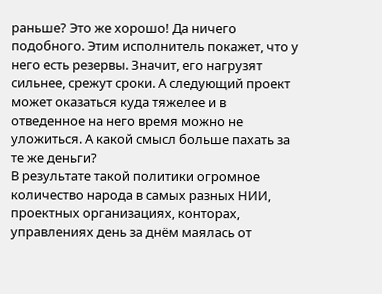раньше? Это же хорошо! Да ничего подобного. Этим исполнитель покажет, что у него есть резервы. Значит, его нагрузят сильнее, срежут сроки. А следующий проект может оказаться куда тяжелее и в отведенное на него время можно не уложиться. А какой смысл больше пахать за те же деньги?
В результате такой политики огромное количество народа в самых разных НИИ, проектных организациях, конторах, управлениях день за днём маялась от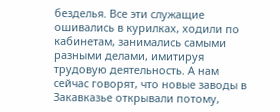безделья. Все эти служащие ошивались в курилках, ходили по кабинетам, занимались самыми разными делами, имитируя трудовую деятельность. А нам сейчас говорят, что новые заводы в Закавказье открывали потому,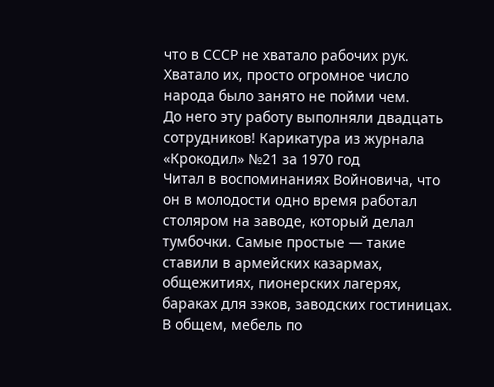что в СССР не хватало рабочих рук. Хватало их, просто огромное число народа было занято не пойми чем.
До него эту работу выполняли двадцать сотрудников! Карикатура из журнала «Крокодил» №21 за 1970 год
Читал в воспоминаниях Войновича, что он в молодости одно время работал столяром на заводе, который делал тумбочки. Самые простые — такие ставили в армейских казармах, общежитиях, пионерских лагерях, бараках для зэков, заводских гостиницах. В общем, мебель по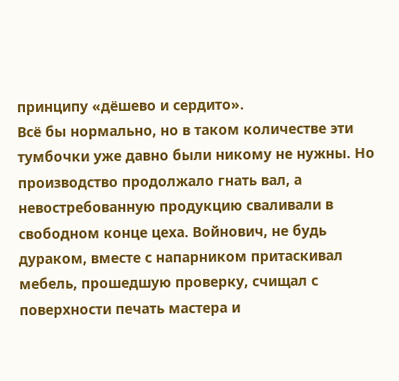принципу «дёшево и сердито».
Всё бы нормально, но в таком количестве эти тумбочки уже давно были никому не нужны. Но производство продолжало гнать вал, а невостребованную продукцию сваливали в свободном конце цеха. Войнович, не будь дураком, вместе с напарником притаскивал мебель, прошедшую проверку, счищал с поверхности печать мастера и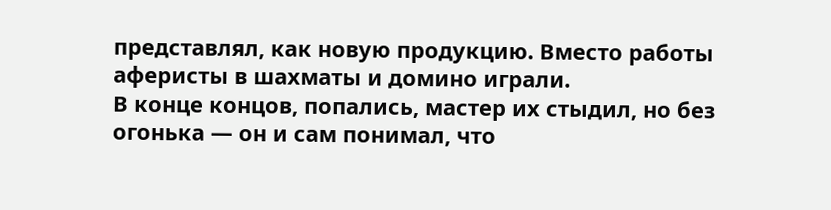представлял, как новую продукцию. Вместо работы аферисты в шахматы и домино играли.
В конце концов, попались, мастер их стыдил, но без огонька — он и сам понимал, что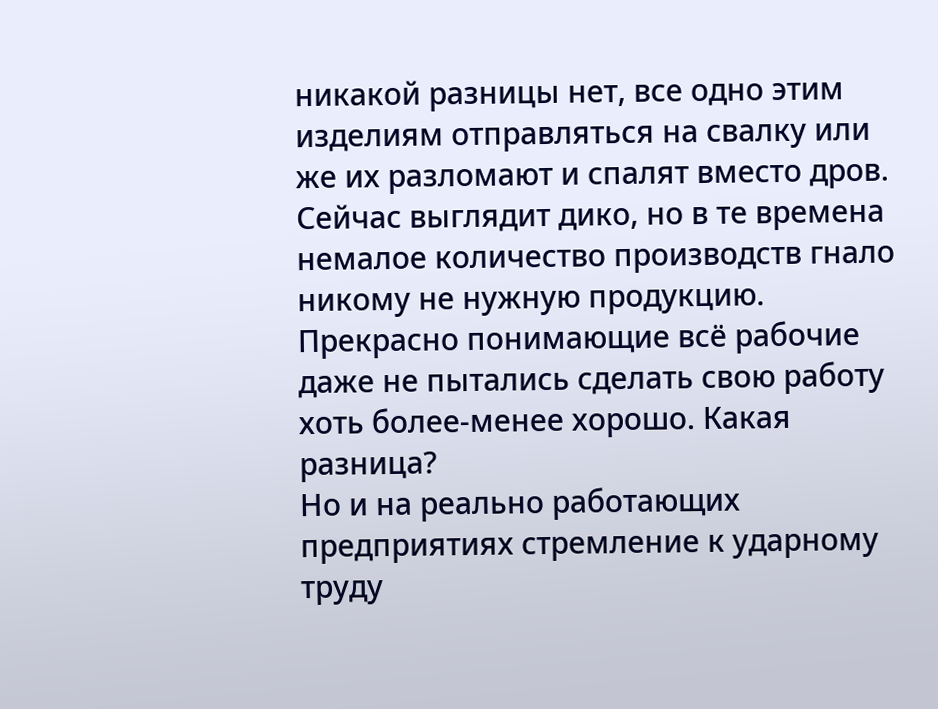никакой разницы нет, все одно этим изделиям отправляться на свалку или же их разломают и спалят вместо дров.
Сейчас выглядит дико, но в те времена немалое количество производств гнало никому не нужную продукцию. Прекрасно понимающие всё рабочие даже не пытались сделать свою работу хоть более-менее хорошо. Какая разница?
Но и на реально работающих предприятиях стремление к ударному труду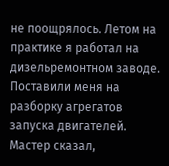не поощрялось. Летом на практике я работал на дизельремонтном заводе. Поставили меня на разборку агрегатов запуска двигателей. Мастер сказал,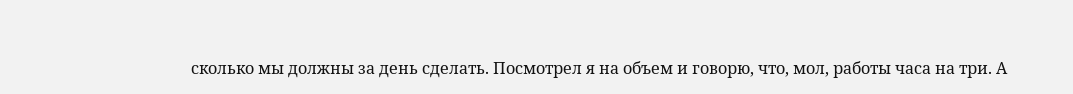сколько мы должны за день сделать. Посмотрел я на объем и говорю, что, мол, работы часа на три. А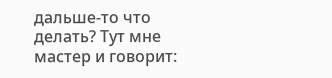дальше-то что делать? Тут мне мастер и говорит: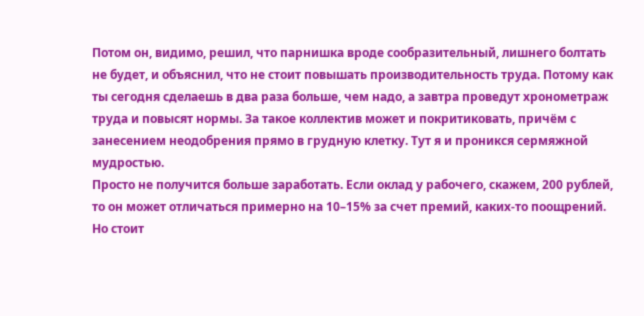Потом он, видимо, решил, что парнишка вроде сообразительный, лишнего болтать не будет, и объяснил, что не стоит повышать производительность труда. Потому как ты сегодня сделаешь в два раза больше, чем надо, а завтра проведут хронометраж труда и повысят нормы. За такое коллектив может и покритиковать, причём с занесением неодобрения прямо в грудную клетку. Тут я и проникся сермяжной мудростью.
Просто не получится больше заработать. Если оклад у рабочего, скажем, 200 рублей, то он может отличаться примерно на 10–15% за счет премий, каких-то поощрений. Но стоит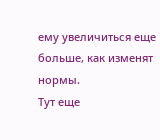ему увеличиться еще больше, как изменят нормы.
Тут еще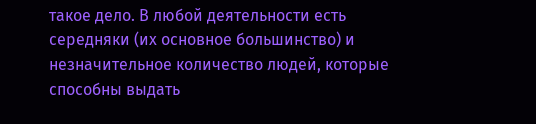такое дело. В любой деятельности есть середняки (их основное большинство) и незначительное количество людей, которые способны выдать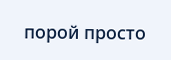порой просто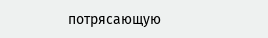потрясающую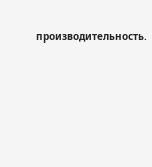производительность.